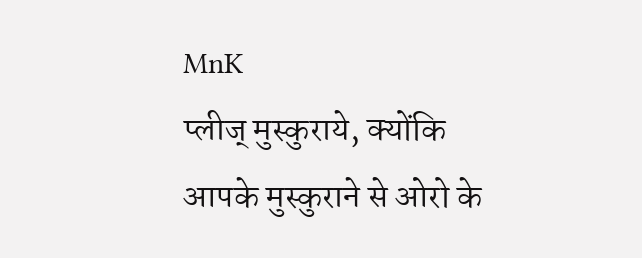MnK
प्लीज् मुस्कुराये, क्योंकि आपके मुस्कुराने से ओरो के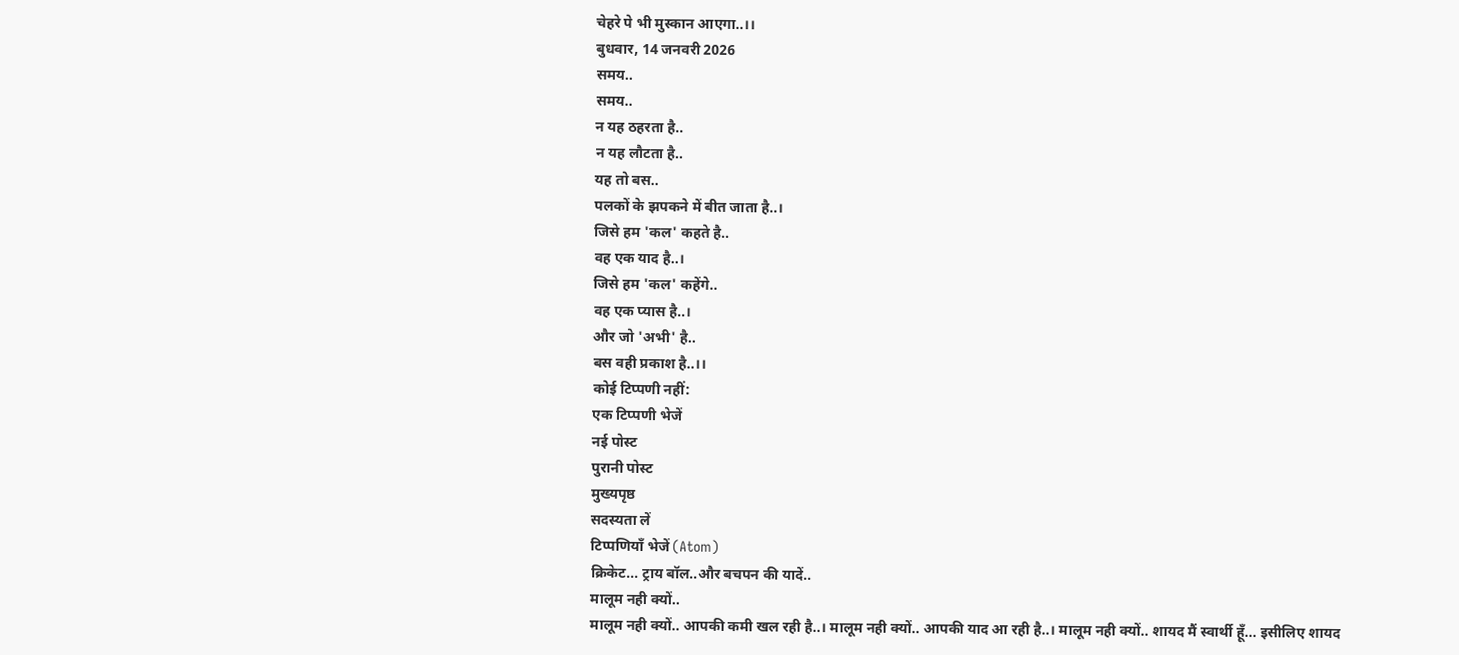चेहरे पे भी मुस्कान आएगा..।।
बुधवार, 14 जनवरी 2026
समय..
समय..
न यह ठहरता है..
न यह लौटता है..
यह तो बस..
पलकों के झपकने में बीत जाता है..।
जिसे हम 'कल' कहते है..
वह एक याद है..।
जिसे हम 'कल' कहेंगे..
वह एक प्यास है..।
और जो 'अभी' है..
बस वही प्रकाश है..।।
कोई टिप्पणी नहीं:
एक टिप्पणी भेजें
नई पोस्ट
पुरानी पोस्ट
मुख्यपृष्ठ
सदस्यता लें
टिप्पणियाँ भेजें (Atom)
क्रिकेट... ट्राय बॉल..और बचपन की यादें..
मालूम नही क्यों..
मालूम नही क्यों.. आपकी कमी खल रही है..। मालूम नही क्यों.. आपकी याद आ रही है..। मालूम नही क्यों.. शायद मैं स्वार्थी हूँ... इसीलिए शायद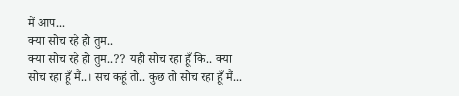में आप...
क्या सोच रहे हो तुम..
क्या सोच रहे हो तुम..?? यही सोच रहा हूँ कि.. क्या सोच रहा हूँ मैं..। सच कहूं तो.. कुछ तो सोच रहा हूँ मैं...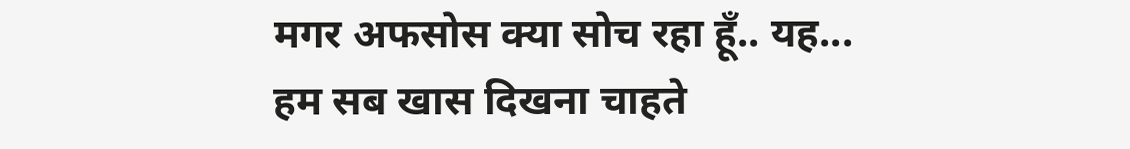मगर अफसोस क्या सोच रहा हूँ.. यह...
हम सब खास दिखना चाहते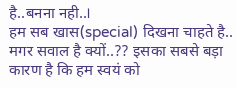है..बनना नही..।
हम सब खास(special) दिखना चाहते है.. मगर सवाल है क्यों..?? इसका सबसे बड़ा कारण है कि हम स्वयं को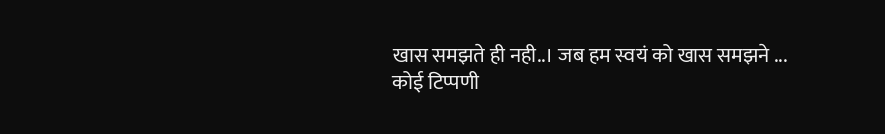खास समझते ही नही..। जब हम स्वयं को खास समझने ...
कोई टिप्पणी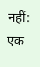नहीं:
एक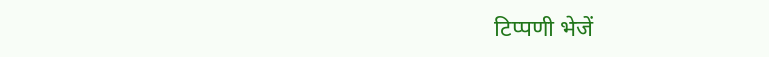टिप्पणी भेजें